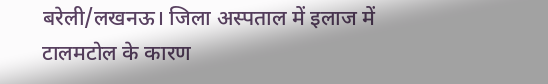बरेली/लखनऊ। जिला अस्पताल में इलाज में टालमटोल के कारण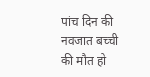पांच दिन की नवजात बच्ची की मौत हो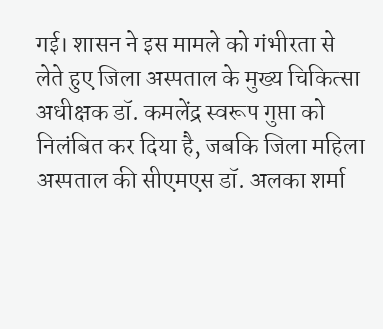गई। शासन ने इस मामले को गंभीरता से लेते हुए जिला अस्पताल के मुख्य चिकित्सा अधीक्षक डॉ. कमलेंद्र स्वरूप गुप्ता को निलंबित कर दिया है, जबकि जिला महिला अस्पताल की सीएमएस डॉ. अलका शर्मा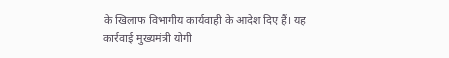के खिलाफ विभागीय कार्यवाही के आदेश दिए हैं। यह कार्रवाई मुख्यमंत्री योगी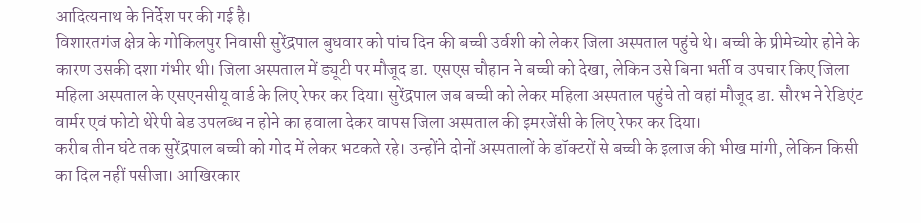आदित्यनाथ के निर्देश पर की गई है।
विशारतगंज क्षेत्र के गोकिलपुर निवासी सुरेंद्रपाल बुधवार को पांच दिन की बच्ची उर्वशी को लेकर जिला अस्पताल पहुंचे थे। बच्ची के प्रीमेच्योर होने के कारण उसकी दशा गंभीर थी। जिला अस्पताल में ड्यूटी पर मौजूद डा. एसएस चौहान ने बच्ची को देखा, लेकिन उसे बिना भर्ती व उपचार किए जिला महिला अस्पताल के एसएनसीयू वार्ड के लिए रेफर कर दिया। सुरेंद्रपाल जब बच्ची को लेकर महिला अस्पताल पहुंचे तो वहां मौजूद डा. सौरभ ने रेडिएंट वार्मर एवं फोटो थेरेपी बेड उपलब्ध न होने का हवाला देकर वापस जिला अस्पताल की इमरजेंसी के लिए रेफर कर दिया।
करीब तीन घंटे तक सुरेंद्रपाल बच्ची को गोद में लेकर भटकते रहे। उन्होंने दोनों अस्पतालों के डॉक्टरों से बच्ची के इलाज की भीख मांगी, लेकिन किसी का दिल नहीं पसीजा। आखिरकार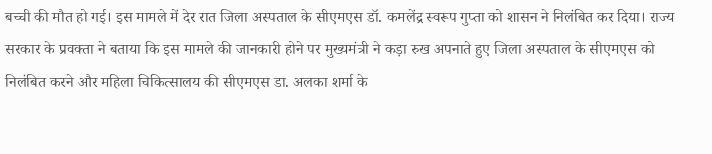बच्ची की मौत हो गई। इस मामले में देर रात जिला अस्पताल के सीएमएस डॉ. कमलेंद्र स्वरूप गुप्ता को शासन ने निलंबित कर दिया। राज्य सरकार के प्रवक्ता ने बताया कि इस मामले की जानकारी होने पर मुख्यमंत्री ने कड़ा रुख अपनाते हुए जिला अस्पताल के सीएमएस को निलंबित करने और महिला चिकित्सालय की सीएमएस डा. अलका शर्मा के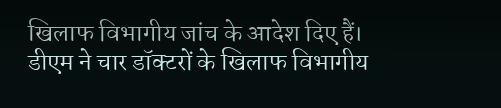खिलाफ विभागीय जांच के आदेश दिए हैं।
डीएम ने चार डॉक्टरों के खिलाफ विभागीय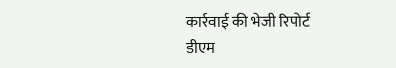कार्रवाई की भेजी रिपोर्ट
डीएम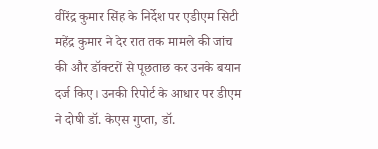वीरेंद्र कुमार सिंह के निर्देश पर एडीएम सिटी महेंद्र कुमार ने देर रात तक मामले की जांच की और डॉक्टरों से पूछताछ कर उनके बयान दर्ज किए। उनकी रिपोर्ट के आधार पर डीएम ने दोषी डॉ. केएस गुप्ता, डॉ.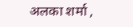अलका शर्मा ,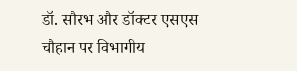डॉ. सौरभ और डॉक्टर एसएस चौहान पर विभागीय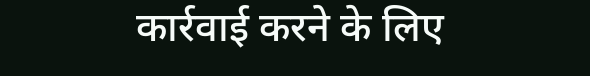कार्रवाई करने के लिए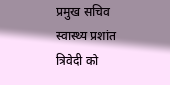प्रमुख सचिव स्वास्थ्य प्रशांत त्रिवेदी को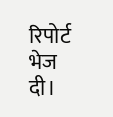रिपोर्ट भेज दी।